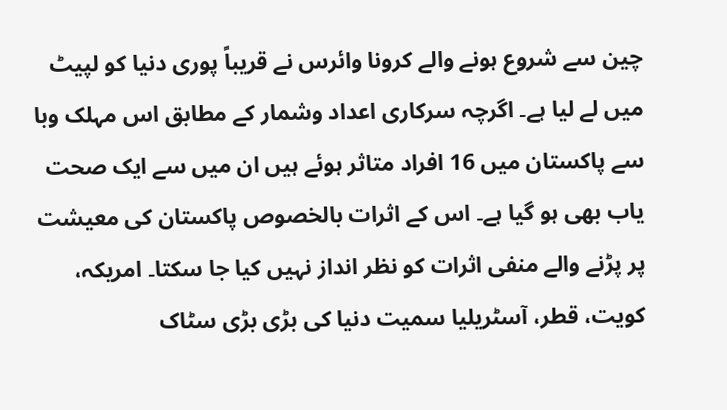چین سے شروع ہونے والے کرونا وائرس نے قریباً پوری دنیا کو لپیٹ میں لے لیا ہے۔ اگرچہ سرکاری اعداد وشمار کے مطابق اس مہلک وبا سے پاکستان میں 16 افراد متاثر ہوئے ہیں ان میں سے ایک صحت یاب بھی ہو گیا ہے۔ اس کے اثرات بالخصوص پاکستان کی معیشت پر پڑنے والے منفی اثرات کو نظر انداز نہیں کیا جا سکتا۔ امریکہ، کویت، قطر، آسٹریلیا سمیت دنیا کی بڑی بڑی سٹاک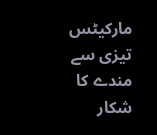مارکیٹس تیزی سے مندے کا شکار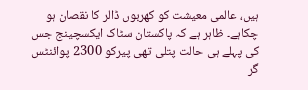ہیں، عالمی معیشت کو کھربوں ڈالر کا نقصان ہو چکاہے۔ ظاہر ہے کہ پاکستان سٹاک ایکسچینج جس کی پہلے ہی حالت پتلی تھی پیرکو 2300 پوائنٹس گر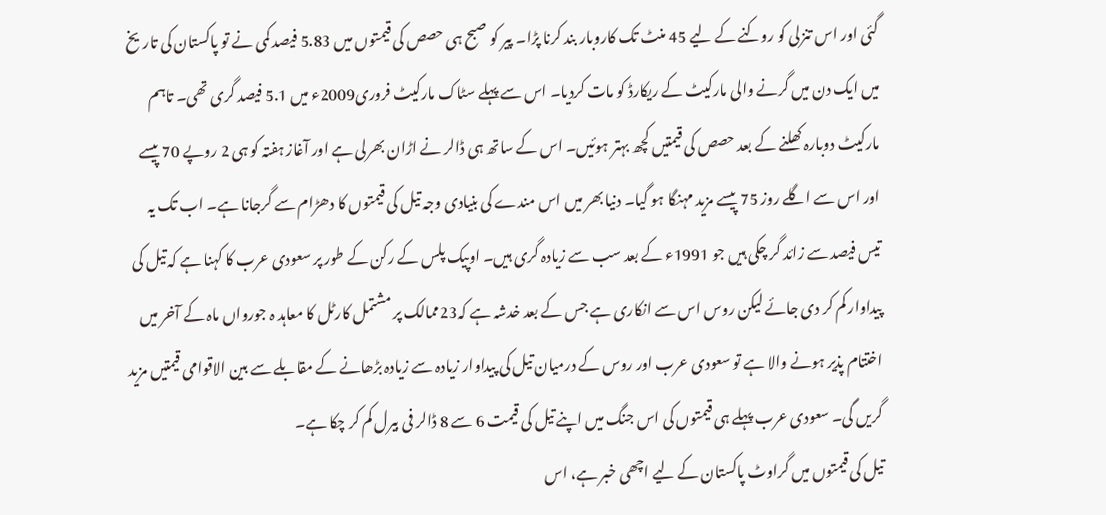گئی اور اس تنزلی کو روکنے کے لیے 45 منٹ تک کاروبار بند کرنا پڑا۔ پیر کو صبح ہی حصص کی قیمتوں میں 5.83 فیصد کمی نے تو پاکستان کی تاریخ میں ایک دن میں گرنے والی مارکیٹ کے ریکارڈ کو مات کردیا۔ اس سے پہلے سٹاک مارکیٹ فروری2009ء میں 5.1 فیصد گری تھی۔ تاہم مارکیٹ دوبارہ کھلنے کے بعد حصص کی قیمتیں کچھ بہتر ہوئیں۔ اس کے ساتھ ہی ڈالر نے اڑان بھرلی ہے اور آغاز ہفتہ کو ہی 2 روپے 70 پیسے اور اس سے اگلے روز 75 پیسے مزید مہنگا ہو گیا۔ دنیا بھر میں اس مندے کی بنیادی وجہ تیل کی قیمتوں کا دھڑام سے گرجانا ہے۔ اب تک یہ تیس فیصد سے زائد گر چکی ہیں جو 1991ء کے بعد سب سے زیادہ گری ہیں۔ اوپیک پلس کے رکن کے طور پر سعودی عرب کا کہنا ہے کہ تیل کی پیداوار کم کر دی جائے لیکن روس اس سے انکاری ہے جس کے بعد خدشہ ہے کہ23ممالک پر مشتمل کارٹل کا معاہد ہ جورواں ماہ کے آخر میں اختتام پذیر ہونے والا ہے تو سعودی عرب اور روس کے درمیان تیل کی پیداوار زیادہ سے زیادہ بڑھانے کے مقابلے سے بین الاقوامی قیمتیں مزید گریں گی۔ سعودی عرب پہلے ہی قیمتوں کی اس جنگ میں اپنے تیل کی قیمت 6 سے 8 ڈالر فی بیرل کم کر چکا ہے۔
تیل کی قیمتوں میں گراوٹ پاکستان کے لیے اچھی خبر ہے، اس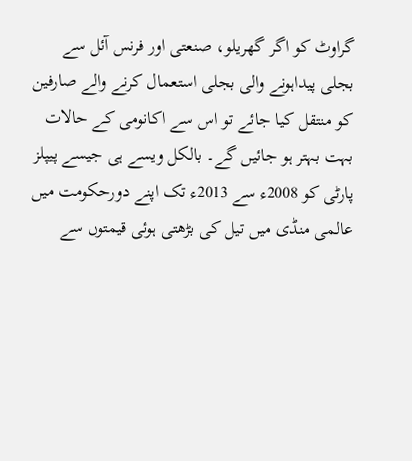گراوٹ کو اگر گھریلو، صنعتی اور فرنس آئل سے بجلی پیداہونے والی بجلی استعمال کرنے والے صارفین کو منتقل کیا جائے تو اس سے اکانومی کے حالات بہت بہتر ہو جائیں گے۔ بالکل ویسے ہی جیسے پیپلز پارٹی کو 2008ء سے 2013ء تک اپنے دورحکومت میں عالمی منڈی میں تیل کی بڑھتی ہوئی قیمتوں سے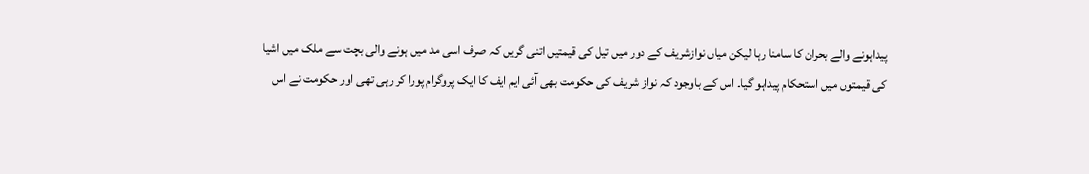پیداہونے والے بحران کا سامنا رہا لیکن میاں نوازشریف کے دور میں تیل کی قیمتیں اتنی گریں کہ صرف اسی مد میں ہونے والی بچت سے ملک میں اشیا کی قیمتوں میں استحکام پیداہو گیا۔ اس کے باوجود کہ نواز شریف کی حکومت بھی آئی ایم ایف کا ایک پروگرام پورا کر رہی تھی اور حکومت نے اس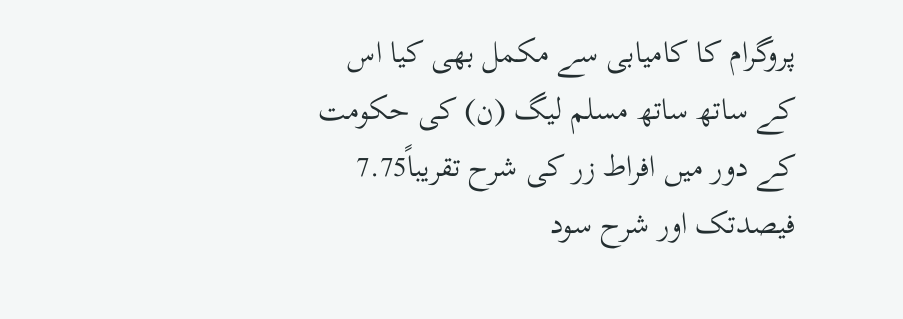پروگرام کا کامیابی سے مکمل بھی کیا اس کے ساتھ ساتھ مسلم لیگ (ن) کی حکومت کے دور میں افراط زر کی شرح تقریباً7.75 فیصدتک اور شرح سود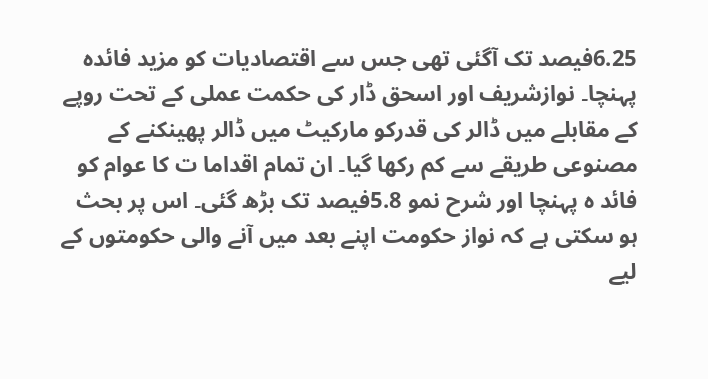6.25فیصد تک آگئی تھی جس سے اقتصادیات کو مزید فائدہ پہنچا۔ نوازشریف اور اسحق ڈار کی حکمت عملی کے تحت روپے کے مقابلے میں ڈالر کی قدرکو مارکیٹ میں ڈالر پھینکنے کے مصنوعی طریقے سے کم رکھا گیا۔ ان تمام اقداما ت کا عوام کو فائد ہ پہنچا اور شرح نمو 5.8فیصد تک بڑھ گئی۔ اس پر بحث ہو سکتی ہے کہ نواز حکومت اپنے بعد میں آنے والی حکومتوں کے لیے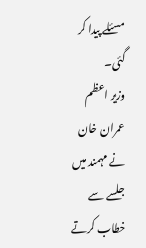مسئلے پیدا کر گئی۔
وزیر اعظم عمران خان نے مہمند میں جلسے سے خطاب کرتے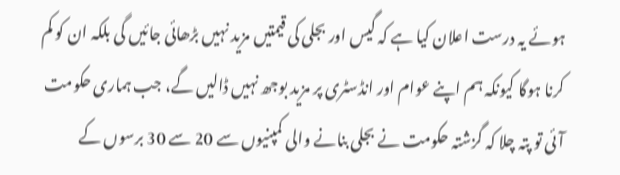ہوئے یہ درست اعلان کیا ہے کہ گیس اور بجلی کی قیمتیں مزید نہیں بڑھائی جائیں گی بلکہ ان کو کم کرنا ہوگا کیونکہ ہم اپنے عوام اور انڈسٹری پر مزید بوجھ نہیں ڈالیں گے، جب ہماری حکومت آئی تو پتہ چلا کہ گزشتہ حکومت نے بجلی بنانے والی کمپنیوں سے 20 سے 30 برسوں کے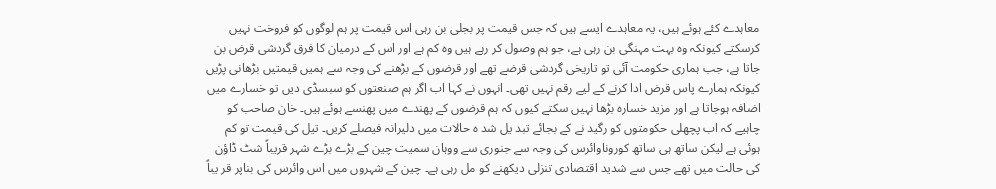معاہدے کئے ہوئے ہیں، یہ معاہدے ایسے ہیں کہ جس قیمت پر بجلی بن رہی اس قیمت پر ہم لوگوں کو فروخت نہیں کرسکتے کیونکہ وہ بہت مہنگی بن رہی ہے، جو ہم وصول کر رہے ہیں وہ کم ہے اور اس کے درمیان کا فرق گردشی قرض بن جاتا ہے، جب ہماری حکومت آئی تو تاریخی گردشی قرضے تھے اور قرضوں کے بڑھنے کی وجہ سے ہمیں قیمتیں بڑھانی پڑیں کیونکہ ہمارے پاس قرض ادا کرنے کے لیے رقم نہیں تھی۔ انہوں نے کہا اب اگر ہم صنعتوں کو سبسڈی دیں تو خسارے میں اضافہ ہوجاتا ہے اور مزید خسارہ بڑھا نہیں سکتے کیوں کہ ہم قرضوں کے پھندے میں پھنسے ہوئے ہیں۔ خان صاحب کو چاہیے کہ اب پچھلی حکومتوں کو رگید نے کے بجائے تبد یل شد ہ حالات میں دلیرانہ فیصلے کریں۔ تیل کی قیمت تو کم ہوئی ہے لیکن ساتھ ہی ساتھ کوروناوائرس کی وجہ سے جنوری سے ووہان سمیت چین کے بڑے بڑے شہر قریباً شٹ ڈاؤن کی حالت میں تھے جس سے شدید اقتصادی تنزلی دیکھنے کو مل رہی ہے۔ چین کے شہروں میں اس وائرس کی بناپر قر یباً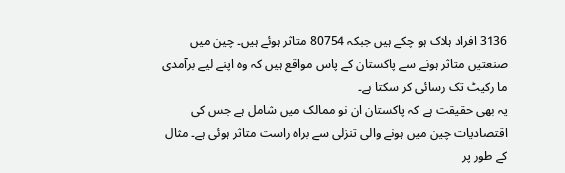3136 افراد ہلاک ہو چکے ہیں جبکہ 80754 متاثر ہوئے ہیں۔ چین میں صنعتیں متاثر ہونے سے پاکستان کے پاس مواقع ہیں کہ وہ اپنے لیے برآمدی ما رکیٹ تک رسائی کر سکتا ہے۔
یہ بھی حقیقت ہے کہ پاکستان ان نو ممالک میں شامل ہے جس کی اقتصادیات چین میں ہونے والی تنزلی سے براہ راست متاثر ہوئی ہے۔ مثال کے طور پر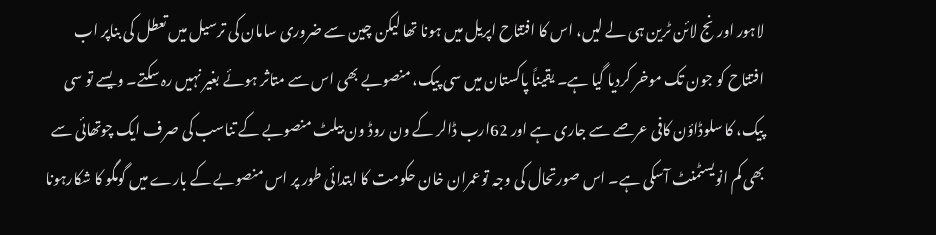لاہور اورنج لائن ٹرین ہی لے لیں، اس کا افتتاح اپریل میں ہونا تھا لیکن چین سے ضروری سامان کی ترسیل میں تعطل کی بناپر اب افتتاح کو جون تک موخر کردیا گیا ہے۔ یقیناً پاکستان میں سی پیک، منصوبے بھی اس سے متاثر ہوئے بغیر نہیں رہ سکتے۔ ویسے تو سی پیک، کا سلوڈاؤن کافی عرصے سے جاری ہے اور 62ارب ڈالر کے ون روڈ ون بیلٹ منصوبے کے تناسب کی صرف ایک چوتھائی سے بھی کم انویسٹمنٹ آسکی ہے۔ اس صورتحال کی وجہ توعمران خان حکومت کا ابتدائی طور پر اس منصوبے کے بارے میں گومگو کا شکارہونا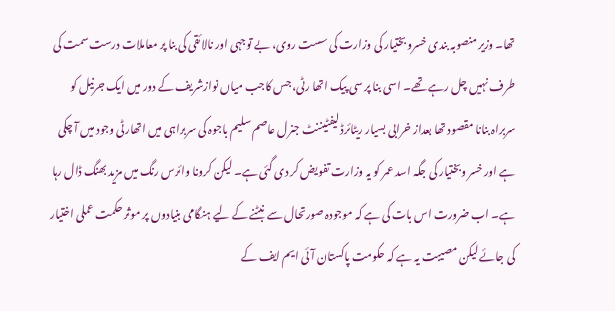تھا۔ وزیر منصوبہ بندی خسرو بختیار کی وزارت کی سست روی، بے توجہی اور نالائقی کی بنا پر معاملات درست سمت کی طرف نہیں چل رہے تھے۔ اسی بنا پر سی پیک اتھا رٹی، جس کاجب میاں نوازشریف کے دور میں ایک جرنیل کو سربراہ بنانا مقصود تھا بعداز خرابی بسیار ریٹائرڈ لیفٹیننٹ جنرل عاصم سلیم باجوہ کی سربراہی میں اتھارٹی وجود میں آ چکی ہے اور خسر وبختیار کی جگہ اسد عمر کو یہ وزارت تفویض کر دی گئی ہے۔ لیکن کرونا وائرس رنگ میں مزید بھنگ ڈال رہا ہے۔ اب ضرورت اس بات کی ہے کہ موجودہ صورتحال سے نبٹنے کے لیے ہنگامی بنیادوں پر موثر حکمت عملی اختیار کی جائے لیکن مصیبت یہ ہے کہ حکومت پاکستان آئی ایم ایف کے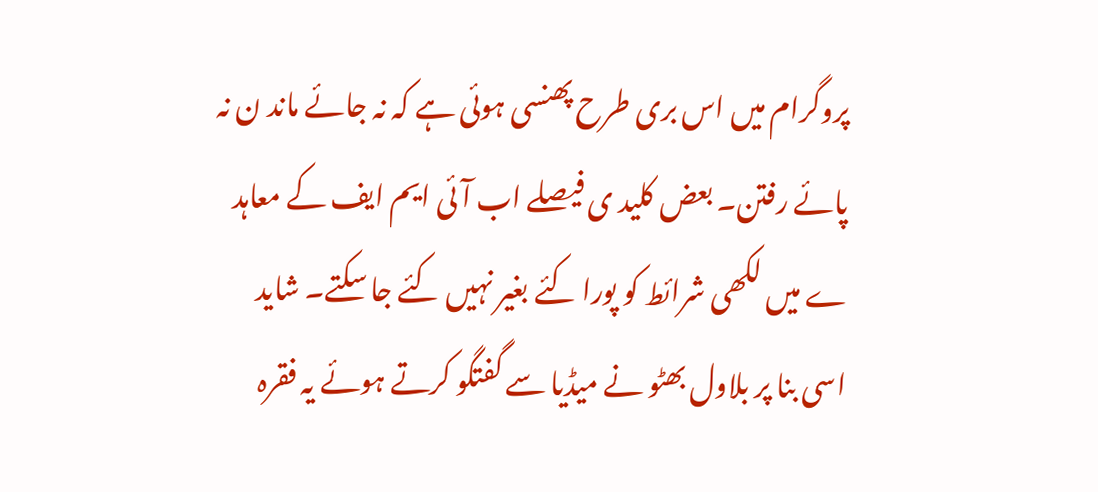پروگرام میں اس بری طرح پھنسی ہوئی ہے کہ نہ جائے ماند ن نہ پائے رفتن۔ بعض کلید ی فیصلے اب آئی ایم ایف کے معاہد ے میں لکھی شرائط کو پورا کئے بغیر نہیں کئے جا سکتے۔ شاید اسی بنا پر بلاول بھٹو نے میڈیا سے گفتگو کرتے ہوئے یہ فقرہ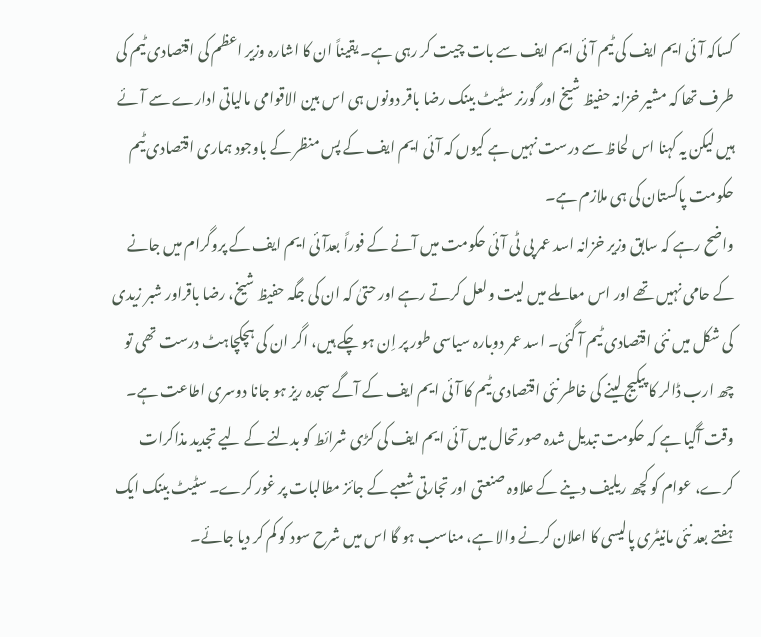کساکہ آئی ایم ایف کی ٹیم آئی ایم ایف سے بات چیت کر رہی ہے۔ یقیناً ان کا اشارہ وزیر اعظم کی اقتصادی ٹیم کی طرف تھا کہ مشیر خزانہ حفیظ شیخ اور گورنر سٹیٹ بینک رضا باقر دونوں ہی اس بین الاقوامی مالیاتی ادارے سے آئے ہیں لیکن یہ کہنا اس لحاظ سے درست نہیں ہے کیوں کہ آئی ایم ایف کے پس منظر کے باوجود ہماری اقتصادی ٹیم حکومت پاکستان کی ہی ملازم ہے۔
واضح رہے کہ سابق وزیر خزانہ اسد عمر پی ٹی آئی حکومت میں آنے کے فوراً بعدآئی ایم ایف کے پروگرام میں جانے کے حامی نہیں تھے اور اس معاملے میں لیت ولعل کرتے رہے اور حتیٰ کہ ان کی جگہ حفیظ شیخ، رضا باقراور شبر زیدی کی شکل میں نئی اقتصادی ٹیم آ گئی۔ اسد عمر دوبارہ سیاسی طور پر اِن ہو چکے ہیں، اگر ان کی ہچکچاہٹ درست تھی تو چھ ارب ڈالر کا پیکیج لینے کی خاطر نئی اقتصادی ٹیم کا آئی ایم ایف کے آگے سجدہ ریز ہو جانا دوسری اطاعت ہے۔ وقت آگیا ہے کہ حکومت تبدیل شدہ صورتحال میں آئی ایم ایف کی کڑی شرائط کو بدلنے کے لیے تجدید مذاکرات کرے، عوام کو کچھ ریلیف دینے کے علاوہ صنعتی اور تجارتی شعبے کے جائز مطالبات پر غور کرے۔ سٹیٹ بینک ایک ہفتے بعد نئی مانیٹری پالیسی کا اعلان کرنے والا ہے، مناسب ہو گا اس میں شرح سود کو کم کر دیا جائے۔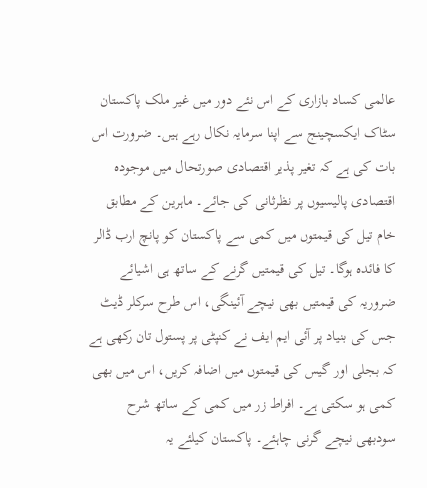عالمی کساد بازاری کے اس نئے دور میں غیر ملک پاکستان سٹاک ایکسچینج سے اپنا سرمایہ نکال رہے ہیں۔ ضرورت اس بات کی ہے کہ تغیر پذیر اقتصادی صورتحال میں موجودہ اقتصادی پالیسیوں پر نظرثانی کی جائے۔ ماہرین کے مطابق خام تیل کی قیمتوں میں کمی سے پاکستان کو پانچ ارب ڈالر کا فائدہ ہوگا۔ تیل کی قیمتیں گرنے کے ساتھ ہی اشیائے ضروریہ کی قیمتیں بھی نیچے آئینگی، اس طرح سرکلر ڈیٹ جس کی بنیاد پر آئی ایم ایف نے کنپٹی پر پستول تان رکھی ہے کہ بجلی اور گیس کی قیمتوں میں اضافہ کریں، اس میں بھی کمی ہو سکتی ہے۔ افراط زر میں کمی کے ساتھ شرح سودبھی نیچے گرنی چاہئے۔ پاکستان کیلئے یہ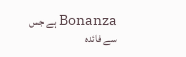Bonanza ہے جس سے فائدہ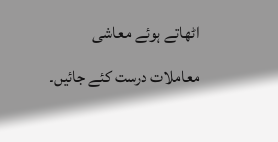اٹھاتے ہوئے معاشی معاملات درست کئے جائیں۔